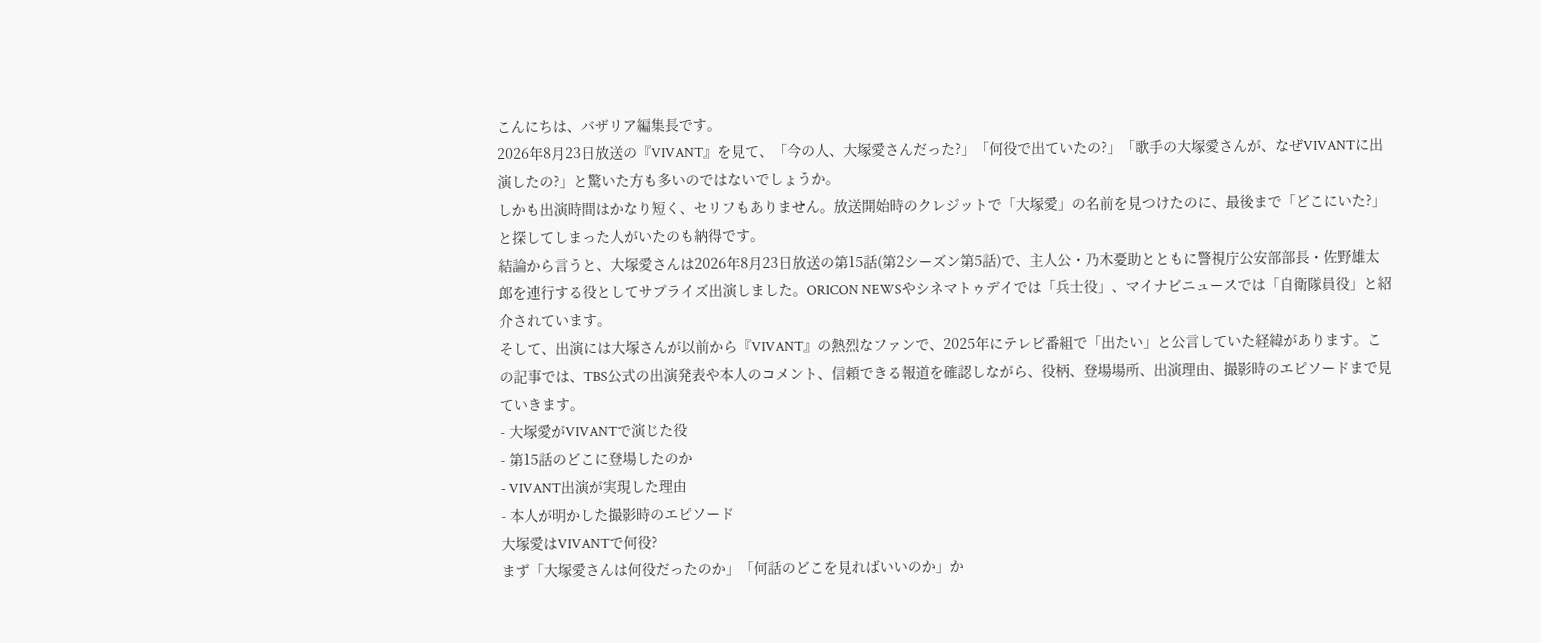こんにちは、バザリア編集長です。
2026年8月23日放送の『VIVANT』を見て、「今の人、大塚愛さんだった?」「何役で出ていたの?」「歌手の大塚愛さんが、なぜVIVANTに出演したの?」と驚いた方も多いのではないでしょうか。
しかも出演時間はかなり短く、セリフもありません。放送開始時のクレジットで「大塚愛」の名前を見つけたのに、最後まで「どこにいた?」と探してしまった人がいたのも納得です。
結論から言うと、大塚愛さんは2026年8月23日放送の第15話(第2シーズン第5話)で、主人公・乃木憂助とともに警視庁公安部部長・佐野雄太郎を連行する役としてサプライズ出演しました。ORICON NEWSやシネマトゥデイでは「兵士役」、マイナビニュースでは「自衛隊員役」と紹介されています。
そして、出演には大塚さんが以前から『VIVANT』の熱烈なファンで、2025年にテレビ番組で「出たい」と公言していた経緯があります。この記事では、TBS公式の出演発表や本人のコメント、信頼できる報道を確認しながら、役柄、登場場所、出演理由、撮影時のエピソードまで見ていきます。
- 大塚愛がVIVANTで演じた役
- 第15話のどこに登場したのか
- VIVANT出演が実現した理由
- 本人が明かした撮影時のエピソード
大塚愛はVIVANTで何役?
まず「大塚愛さんは何役だったのか」「何話のどこを見ればいいのか」か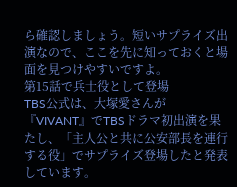ら確認しましょう。短いサプライズ出演なので、ここを先に知っておくと場面を見つけやすいですよ。
第15話で兵士役として登場
TBS公式は、大塚愛さんが『VIVANT』でTBSドラマ初出演を果たし、「主人公と共に公安部長を連行する役」でサプライズ登場したと発表しています。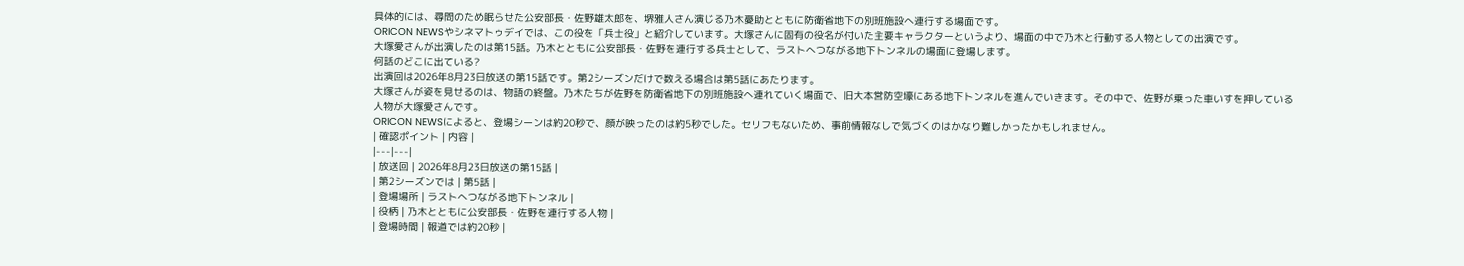具体的には、尋問のため眠らせた公安部長・佐野雄太郎を、堺雅人さん演じる乃木憂助とともに防衛省地下の別班施設へ連行する場面です。
ORICON NEWSやシネマトゥデイでは、この役を「兵士役」と紹介しています。大塚さんに固有の役名が付いた主要キャラクターというより、場面の中で乃木と行動する人物としての出演です。
大塚愛さんが出演したのは第15話。乃木とともに公安部長・佐野を連行する兵士として、ラストへつながる地下トンネルの場面に登場します。
何話のどこに出ている?
出演回は2026年8月23日放送の第15話です。第2シーズンだけで数える場合は第5話にあたります。
大塚さんが姿を見せるのは、物語の終盤。乃木たちが佐野を防衛省地下の別班施設へ連れていく場面で、旧大本営防空壕にある地下トンネルを進んでいきます。その中で、佐野が乗った車いすを押している人物が大塚愛さんです。
ORICON NEWSによると、登場シーンは約20秒で、顔が映ったのは約5秒でした。セリフもないため、事前情報なしで気づくのはかなり難しかったかもしれません。
| 確認ポイント | 内容 |
|---|---|
| 放送回 | 2026年8月23日放送の第15話 |
| 第2シーズンでは | 第5話 |
| 登場場所 | ラストへつながる地下トンネル |
| 役柄 | 乃木とともに公安部長・佐野を連行する人物 |
| 登場時間 | 報道では約20秒 |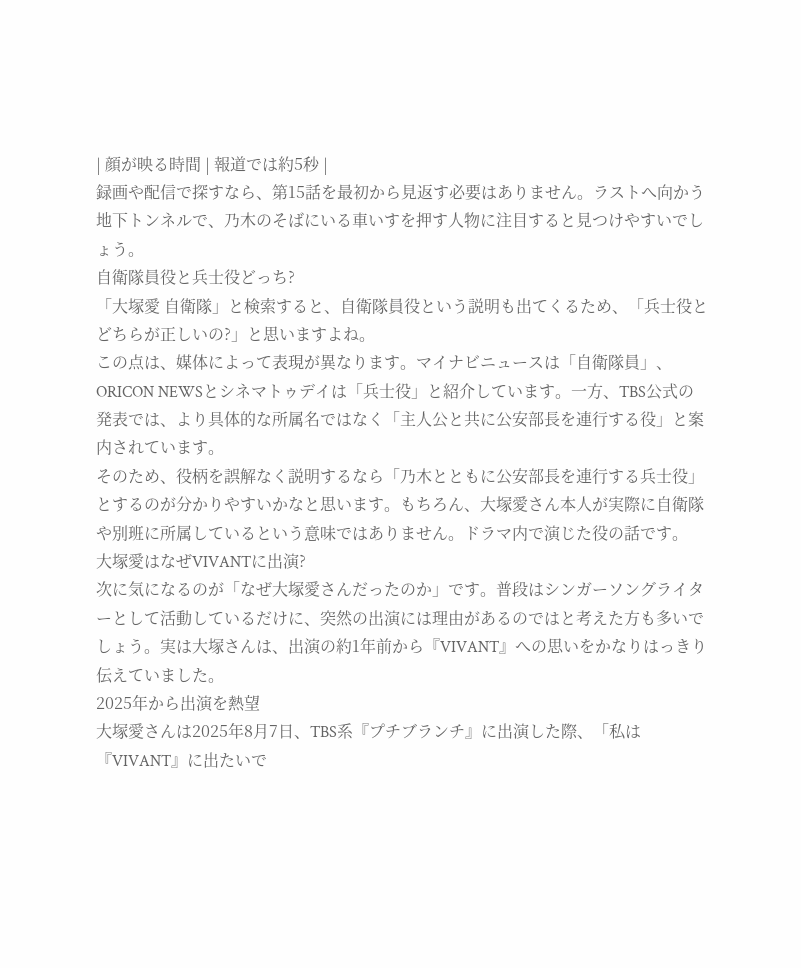| 顔が映る時間 | 報道では約5秒 |
録画や配信で探すなら、第15話を最初から見返す必要はありません。ラストへ向かう地下トンネルで、乃木のそばにいる車いすを押す人物に注目すると見つけやすいでしょう。
自衛隊員役と兵士役どっち?
「大塚愛 自衛隊」と検索すると、自衛隊員役という説明も出てくるため、「兵士役とどちらが正しいの?」と思いますよね。
この点は、媒体によって表現が異なります。マイナビニュースは「自衛隊員」、ORICON NEWSとシネマトゥデイは「兵士役」と紹介しています。一方、TBS公式の発表では、より具体的な所属名ではなく「主人公と共に公安部長を連行する役」と案内されています。
そのため、役柄を誤解なく説明するなら「乃木とともに公安部長を連行する兵士役」とするのが分かりやすいかなと思います。もちろん、大塚愛さん本人が実際に自衛隊や別班に所属しているという意味ではありません。ドラマ内で演じた役の話です。
大塚愛はなぜVIVANTに出演?
次に気になるのが「なぜ大塚愛さんだったのか」です。普段はシンガーソングライターとして活動しているだけに、突然の出演には理由があるのではと考えた方も多いでしょう。実は大塚さんは、出演の約1年前から『VIVANT』への思いをかなりはっきり伝えていました。
2025年から出演を熱望
大塚愛さんは2025年8月7日、TBS系『プチブランチ』に出演した際、「私は『VIVANT』に出たいで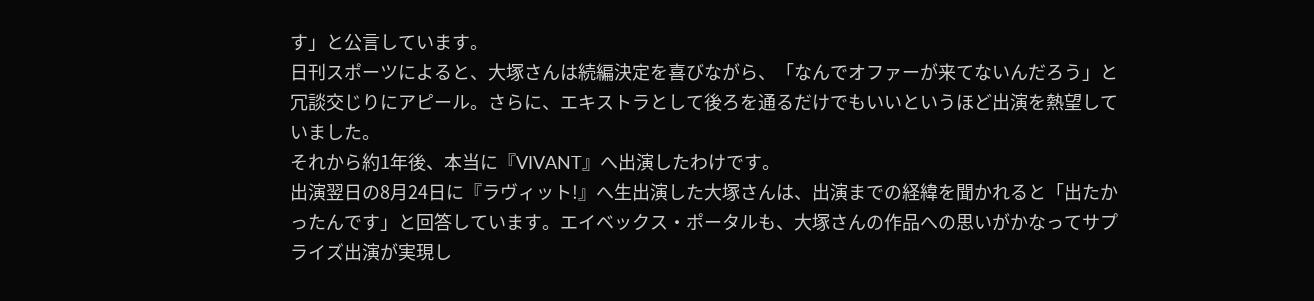す」と公言しています。
日刊スポーツによると、大塚さんは続編決定を喜びながら、「なんでオファーが来てないんだろう」と冗談交じりにアピール。さらに、エキストラとして後ろを通るだけでもいいというほど出演を熱望していました。
それから約1年後、本当に『VIVANT』へ出演したわけです。
出演翌日の8月24日に『ラヴィット!』へ生出演した大塚さんは、出演までの経緯を聞かれると「出たかったんです」と回答しています。エイベックス・ポータルも、大塚さんの作品への思いがかなってサプライズ出演が実現し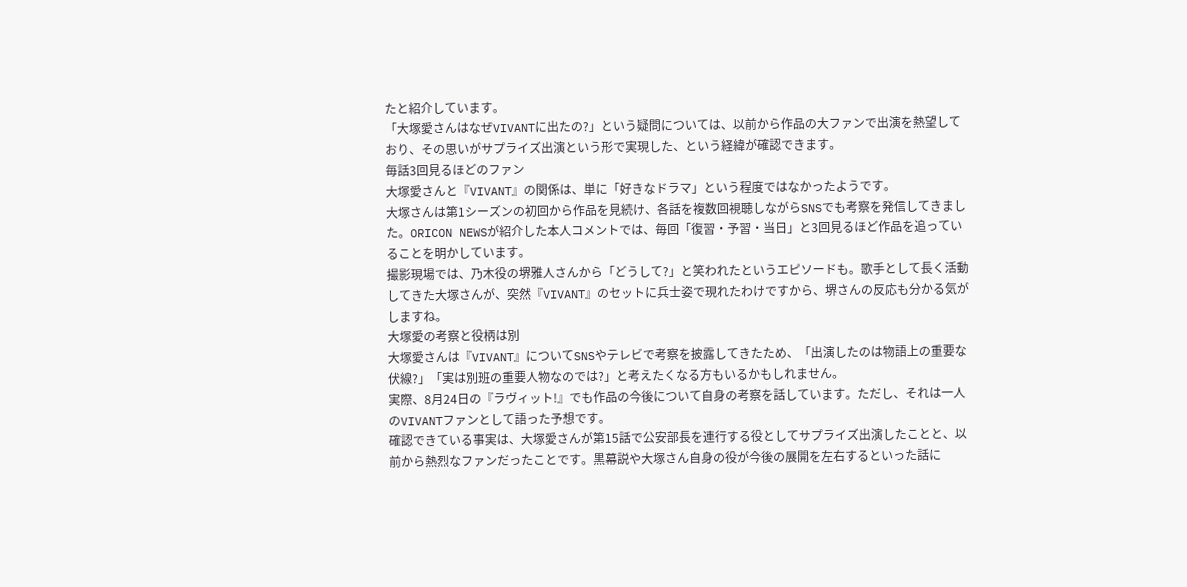たと紹介しています。
「大塚愛さんはなぜVIVANTに出たの?」という疑問については、以前から作品の大ファンで出演を熱望しており、その思いがサプライズ出演という形で実現した、という経緯が確認できます。
毎話3回見るほどのファン
大塚愛さんと『VIVANT』の関係は、単に「好きなドラマ」という程度ではなかったようです。
大塚さんは第1シーズンの初回から作品を見続け、各話を複数回視聴しながらSNSでも考察を発信してきました。ORICON NEWSが紹介した本人コメントでは、毎回「復習・予習・当日」と3回見るほど作品を追っていることを明かしています。
撮影現場では、乃木役の堺雅人さんから「どうして?」と笑われたというエピソードも。歌手として長く活動してきた大塚さんが、突然『VIVANT』のセットに兵士姿で現れたわけですから、堺さんの反応も分かる気がしますね。
大塚愛の考察と役柄は別
大塚愛さんは『VIVANT』についてSNSやテレビで考察を披露してきたため、「出演したのは物語上の重要な伏線?」「実は別班の重要人物なのでは?」と考えたくなる方もいるかもしれません。
実際、8月24日の『ラヴィット!』でも作品の今後について自身の考察を話しています。ただし、それは一人のVIVANTファンとして語った予想です。
確認できている事実は、大塚愛さんが第15話で公安部長を連行する役としてサプライズ出演したことと、以前から熱烈なファンだったことです。黒幕説や大塚さん自身の役が今後の展開を左右するといった話に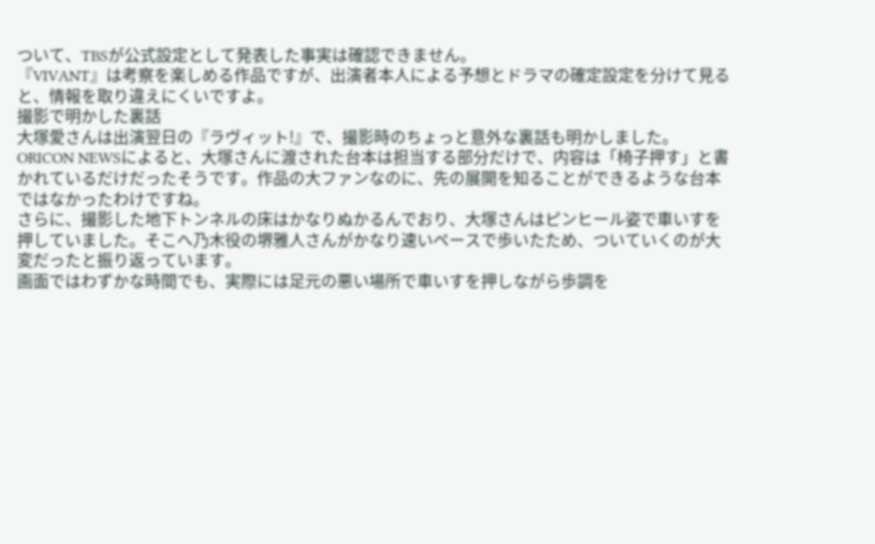ついて、TBSが公式設定として発表した事実は確認できません。
『VIVANT』は考察を楽しめる作品ですが、出演者本人による予想とドラマの確定設定を分けて見ると、情報を取り違えにくいですよ。
撮影で明かした裏話
大塚愛さんは出演翌日の『ラヴィット!』で、撮影時のちょっと意外な裏話も明かしました。
ORICON NEWSによると、大塚さんに渡された台本は担当する部分だけで、内容は「椅子押す」と書かれているだけだったそうです。作品の大ファンなのに、先の展開を知ることができるような台本ではなかったわけですね。
さらに、撮影した地下トンネルの床はかなりぬかるんでおり、大塚さんはピンヒール姿で車いすを押していました。そこへ乃木役の堺雅人さんがかなり速いペースで歩いたため、ついていくのが大変だったと振り返っています。
画面ではわずかな時間でも、実際には足元の悪い場所で車いすを押しながら歩調を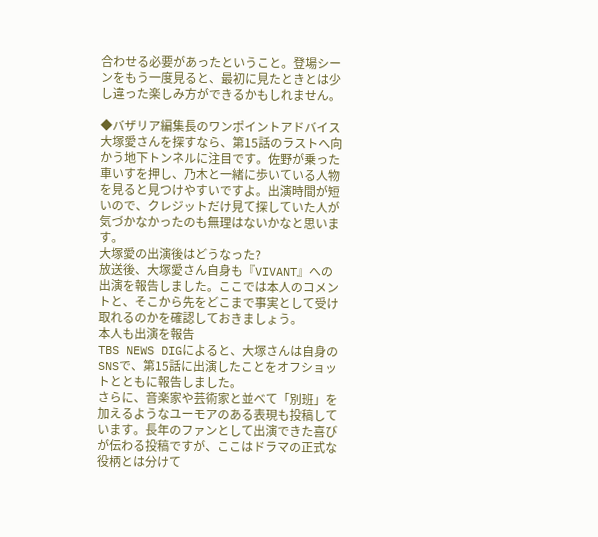合わせる必要があったということ。登場シーンをもう一度見ると、最初に見たときとは少し違った楽しみ方ができるかもしれません。

◆バザリア編集長のワンポイントアドバイス
大塚愛さんを探すなら、第15話のラストへ向かう地下トンネルに注目です。佐野が乗った車いすを押し、乃木と一緒に歩いている人物を見ると見つけやすいですよ。出演時間が短いので、クレジットだけ見て探していた人が気づかなかったのも無理はないかなと思います。
大塚愛の出演後はどうなった?
放送後、大塚愛さん自身も『VIVANT』への出演を報告しました。ここでは本人のコメントと、そこから先をどこまで事実として受け取れるのかを確認しておきましょう。
本人も出演を報告
TBS NEWS DIGによると、大塚さんは自身のSNSで、第15話に出演したことをオフショットとともに報告しました。
さらに、音楽家や芸術家と並べて「別班」を加えるようなユーモアのある表現も投稿しています。長年のファンとして出演できた喜びが伝わる投稿ですが、ここはドラマの正式な役柄とは分けて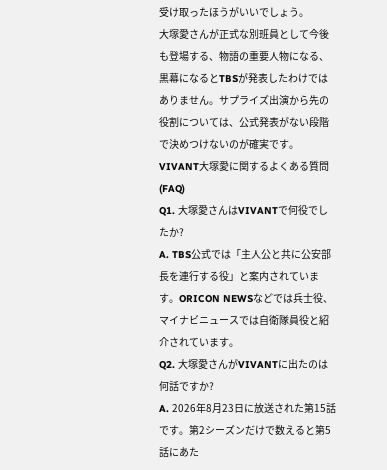受け取ったほうがいいでしょう。
大塚愛さんが正式な別班員として今後も登場する、物語の重要人物になる、黒幕になるとTBSが発表したわけではありません。サプライズ出演から先の役割については、公式発表がない段階で決めつけないのが確実です。
VIVANT大塚愛に関するよくある質問(FAQ)
Q1. 大塚愛さんはVIVANTで何役でしたか?
A. TBS公式では「主人公と共に公安部長を連行する役」と案内されています。ORICON NEWSなどでは兵士役、マイナビニュースでは自衛隊員役と紹介されています。
Q2. 大塚愛さんがVIVANTに出たのは何話ですか?
A. 2026年8月23日に放送された第15話です。第2シーズンだけで数えると第5話にあた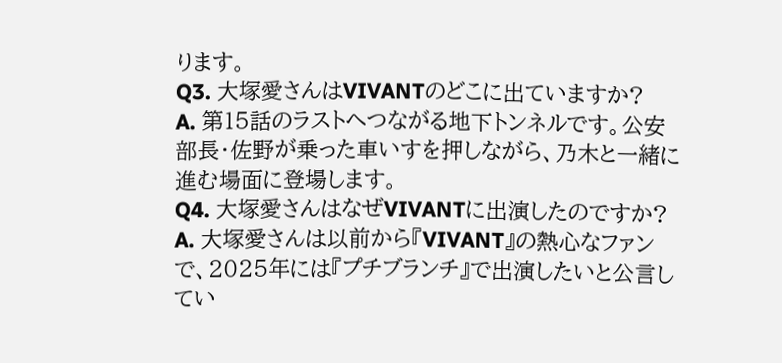ります。
Q3. 大塚愛さんはVIVANTのどこに出ていますか?
A. 第15話のラストへつながる地下トンネルです。公安部長・佐野が乗った車いすを押しながら、乃木と一緒に進む場面に登場します。
Q4. 大塚愛さんはなぜVIVANTに出演したのですか?
A. 大塚愛さんは以前から『VIVANT』の熱心なファンで、2025年には『プチブランチ』で出演したいと公言してい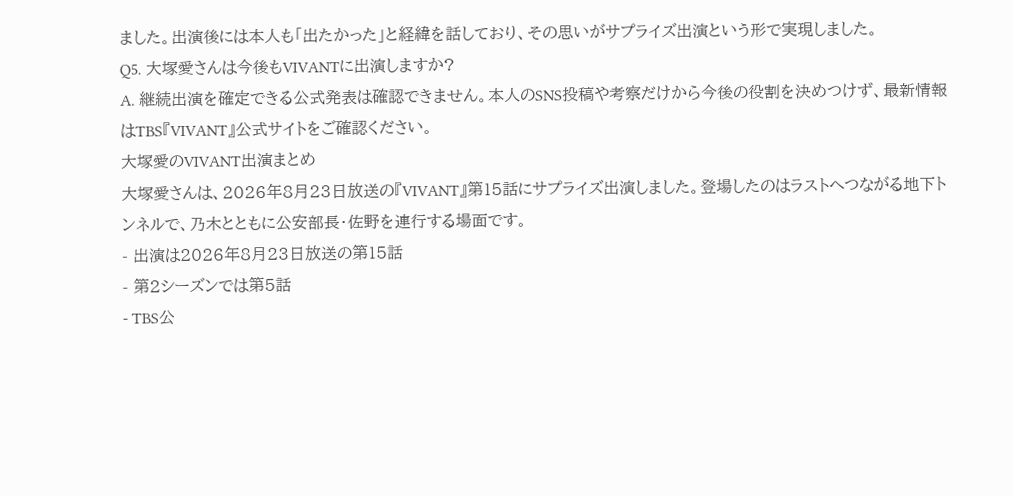ました。出演後には本人も「出たかった」と経緯を話しており、その思いがサプライズ出演という形で実現しました。
Q5. 大塚愛さんは今後もVIVANTに出演しますか?
A. 継続出演を確定できる公式発表は確認できません。本人のSNS投稿や考察だけから今後の役割を決めつけず、最新情報はTBS『VIVANT』公式サイトをご確認ください。
大塚愛のVIVANT出演まとめ
大塚愛さんは、2026年8月23日放送の『VIVANT』第15話にサプライズ出演しました。登場したのはラストへつながる地下トンネルで、乃木とともに公安部長・佐野を連行する場面です。
- 出演は2026年8月23日放送の第15話
- 第2シーズンでは第5話
- TBS公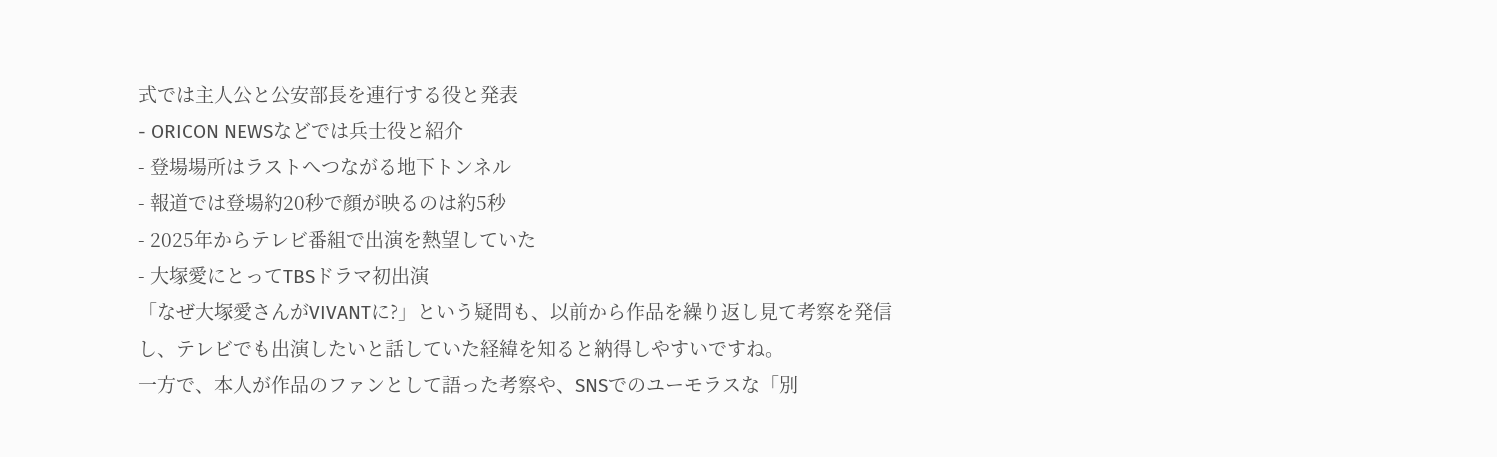式では主人公と公安部長を連行する役と発表
- ORICON NEWSなどでは兵士役と紹介
- 登場場所はラストへつながる地下トンネル
- 報道では登場約20秒で顔が映るのは約5秒
- 2025年からテレビ番組で出演を熱望していた
- 大塚愛にとってTBSドラマ初出演
「なぜ大塚愛さんがVIVANTに?」という疑問も、以前から作品を繰り返し見て考察を発信し、テレビでも出演したいと話していた経緯を知ると納得しやすいですね。
一方で、本人が作品のファンとして語った考察や、SNSでのユーモラスな「別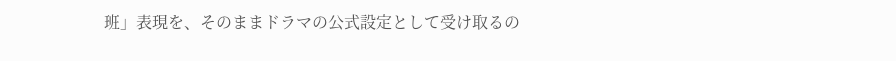班」表現を、そのままドラマの公式設定として受け取るの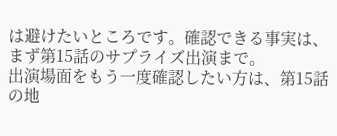は避けたいところです。確認できる事実は、まず第15話のサプライズ出演まで。
出演場面をもう一度確認したい方は、第15話の地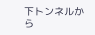下トンネルから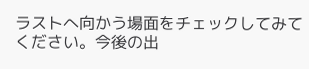ラストへ向かう場面をチェックしてみてください。今後の出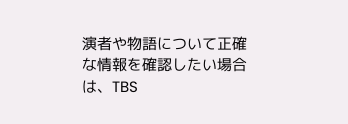演者や物語について正確な情報を確認したい場合は、TBS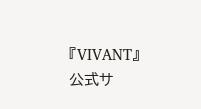『VIVANT』公式サ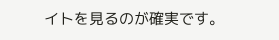イトを見るのが確実です。